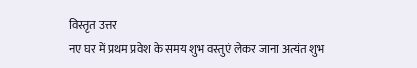विस्तृत उत्तर
नए घर में प्रथम प्रवेश के समय शुभ वस्तुएं लेकर जाना अत्यंत शुभ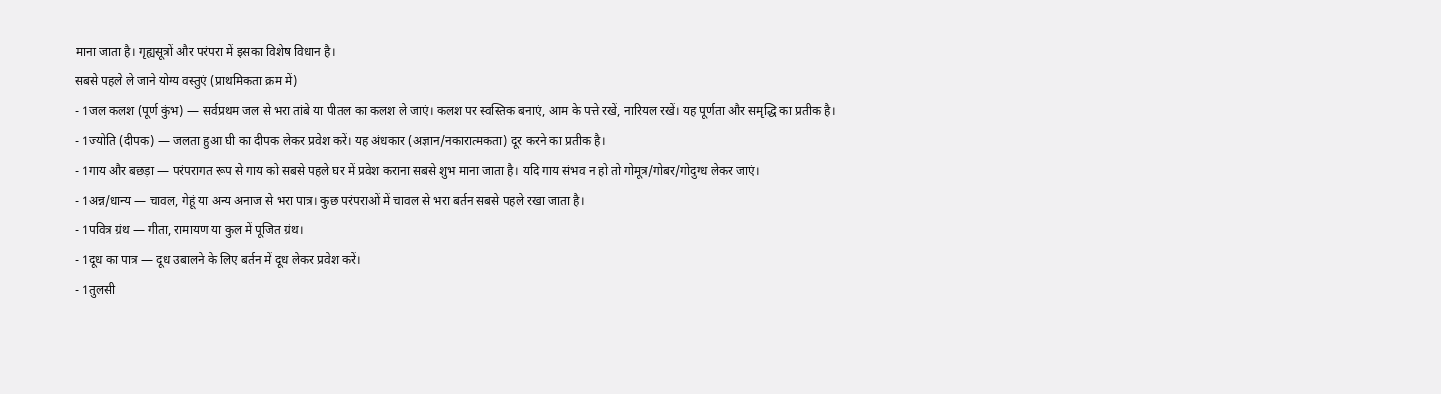माना जाता है। गृह्यसूत्रों और परंपरा में इसका विशेष विधान है।
सबसे पहले ले जाने योग्य वस्तुएं (प्राथमिकता क्रम में)
- 1जल कलश (पूर्ण कुंभ) — सर्वप्रथम जल से भरा तांबे या पीतल का कलश ले जाएं। कलश पर स्वस्तिक बनाएं, आम के पत्ते रखें, नारियल रखें। यह पूर्णता और समृद्धि का प्रतीक है।
- 1ज्योति (दीपक) — जलता हुआ घी का दीपक लेकर प्रवेश करें। यह अंधकार (अज्ञान/नकारात्मकता) दूर करने का प्रतीक है।
- 1गाय और बछड़ा — परंपरागत रूप से गाय को सबसे पहले घर में प्रवेश कराना सबसे शुभ माना जाता है। यदि गाय संभव न हो तो गोमूत्र/गोबर/गोदुग्ध लेकर जाएं।
- 1अन्न/धान्य — चावल, गेहूं या अन्य अनाज से भरा पात्र। कुछ परंपराओं में चावल से भरा बर्तन सबसे पहले रखा जाता है।
- 1पवित्र ग्रंथ — गीता, रामायण या कुल में पूजित ग्रंथ।
- 1दूध का पात्र — दूध उबालने के लिए बर्तन में दूध लेकर प्रवेश करें।
- 1तुलसी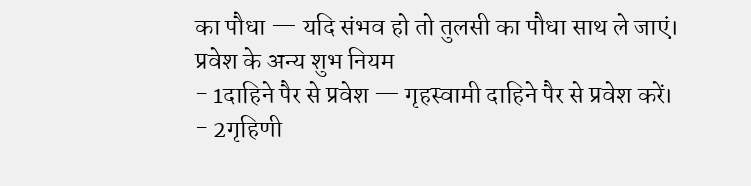का पौधा — यदि संभव हो तो तुलसी का पौधा साथ ले जाएं।
प्रवेश के अन्य शुभ नियम
- 1दाहिने पैर से प्रवेश — गृहस्वामी दाहिने पैर से प्रवेश करें।
- 2गृहिणी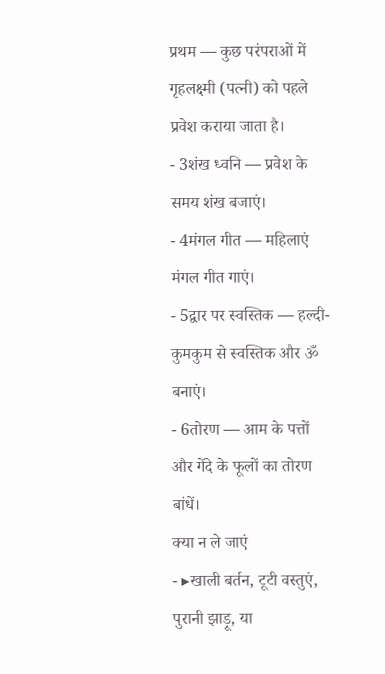प्रथम — कुछ परंपराओं में गृहलक्ष्मी (पत्नी) को पहले प्रवेश कराया जाता है।
- 3शंख ध्वनि — प्रवेश के समय शंख बजाएं।
- 4मंगल गीत — महिलाएं मंगल गीत गाएं।
- 5द्वार पर स्वस्तिक — हल्दी-कुमकुम से स्वस्तिक और ॐ बनाएं।
- 6तोरण — आम के पत्तों और गेंदे के फूलों का तोरण बांधें।
क्या न ले जाएं
- ▸खाली बर्तन, टूटी वस्तुएं, पुरानी झाड़ू, या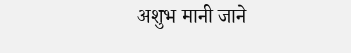अशुभ मानी जाने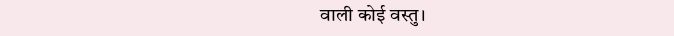वाली कोई वस्तु।